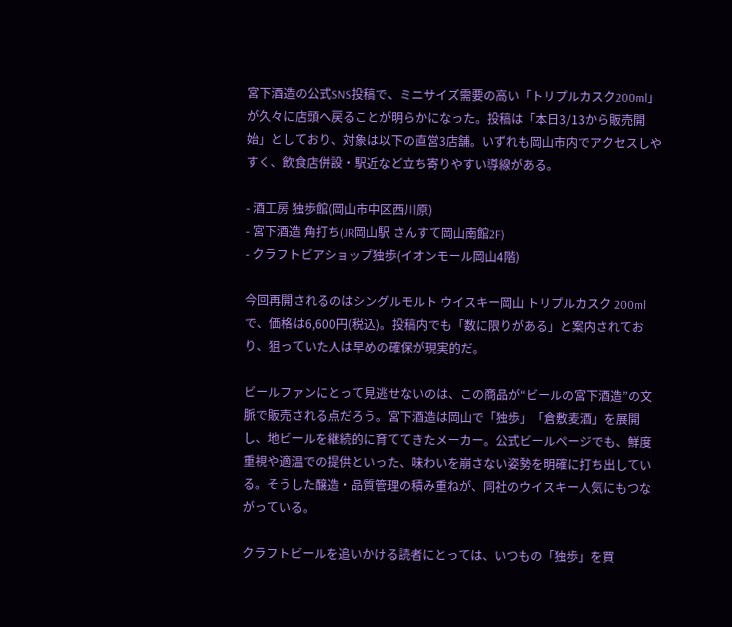宮下酒造の公式SNS投稿で、ミニサイズ需要の高い「トリプルカスク200ml」が久々に店頭へ戻ることが明らかになった。投稿は「本日3/13から販売開始」としており、対象は以下の直営3店舗。いずれも岡山市内でアクセスしやすく、飲食店併設・駅近など立ち寄りやすい導線がある。

- 酒工房 独歩館(岡山市中区西川原)
- 宮下酒造 角打ち(JR岡山駅 さんすて岡山南館2F)
- クラフトビアショップ独歩(イオンモール岡山4階)

今回再開されるのはシングルモルト ウイスキー岡山 トリプルカスク 200mlで、価格は6,600円(税込)。投稿内でも「数に限りがある」と案内されており、狙っていた人は早めの確保が現実的だ。

ビールファンにとって見逃せないのは、この商品が“ビールの宮下酒造”の文脈で販売される点だろう。宮下酒造は岡山で「独歩」「倉敷麦酒」を展開し、地ビールを継続的に育ててきたメーカー。公式ビールページでも、鮮度重視や適温での提供といった、味わいを崩さない姿勢を明確に打ち出している。そうした醸造・品質管理の積み重ねが、同社のウイスキー人気にもつながっている。

クラフトビールを追いかける読者にとっては、いつもの「独歩」を買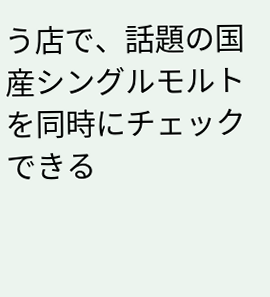う店で、話題の国産シングルモルトを同時にチェックできる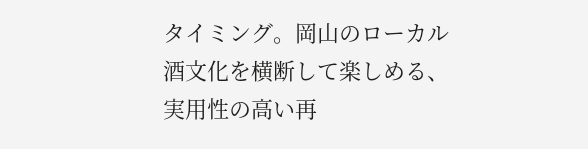タイミング。岡山のローカル酒文化を横断して楽しめる、実用性の高い再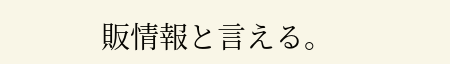販情報と言える。